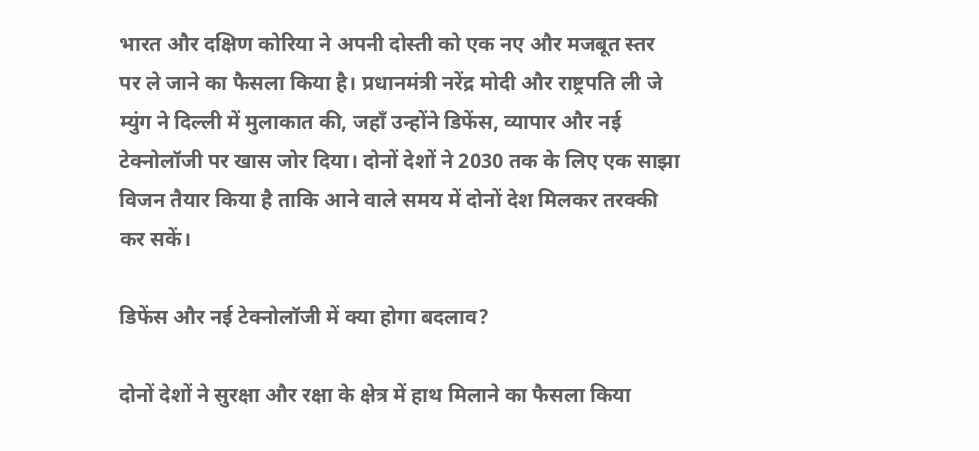भारत और दक्षिण कोरिया ने अपनी दोस्ती को एक नए और मजबूत स्तर पर ले जाने का फैसला किया है। प्रधानमंत्री नरेंद्र मोदी और राष्ट्रपति ली जे म्युंग ने दिल्ली में मुलाकात की, जहाँ उन्होंने डिफेंस, व्यापार और नई टेक्नोलॉजी पर खास जोर दिया। दोनों देशों ने 2030 तक के लिए एक साझा विजन तैयार किया है ताकि आने वाले समय में दोनों देश मिलकर तरक्की कर सकें।

डिफेंस और नई टेक्नोलॉजी में क्या होगा बदलाव?

दोनों देशों ने सुरक्षा और रक्षा के क्षेत्र में हाथ मिलाने का फैसला किया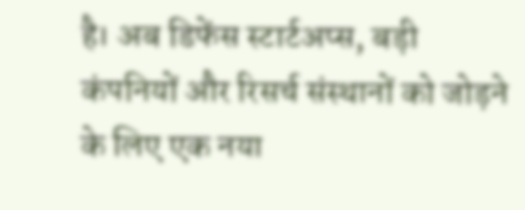है। अब डिफेंस स्टार्टअप्स, बड़ी कंपनियों और रिसर्च संस्थानों को जोड़ने के लिए एक नया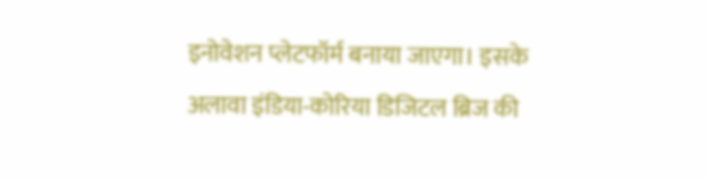इनोवेशन प्लेटफॉर्म बनाया जाएगा। इसके अलावा इंडिया-कोरिया डिजिटल ब्रिज की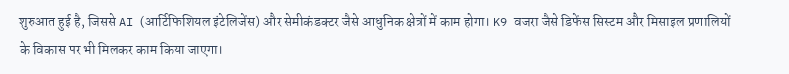शुरुआत हुई है, जिससे AI (आर्टिफिशियल इंटेलिजेंस) और सेमीकंडक्टर जैसे आधुनिक क्षेत्रों में काम होगा। K9 वजरा जैसे डिफेंस सिस्टम और मिसाइल प्रणालियों के विकास पर भी मिलकर काम किया जाएगा।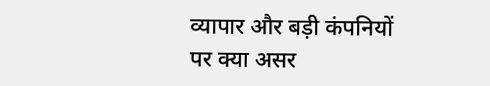व्यापार और बड़ी कंपनियों पर क्या असर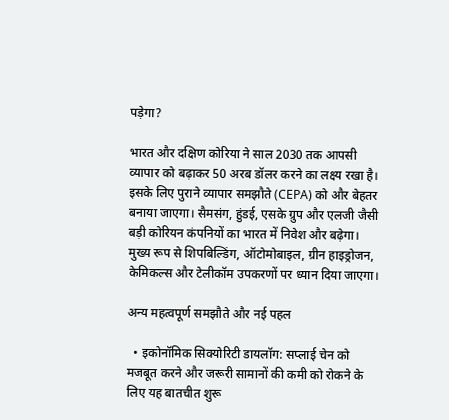पड़ेगा?

भारत और दक्षिण कोरिया ने साल 2030 तक आपसी व्यापार को बढ़ाकर 50 अरब डॉलर करने का लक्ष्य रखा है। इसके लिए पुराने व्यापार समझौते (CEPA) को और बेहतर बनाया जाएगा। सैमसंग, हुंडई, एसके ग्रुप और एलजी जैसी बड़ी कोरियन कंपनियों का भारत में निवेश और बढ़ेगा। मुख्य रूप से शिपबिल्डिंग, ऑटोमोबाइल, ग्रीन हाइड्रोजन, केमिकल्स और टेलीकॉम उपकरणों पर ध्यान दिया जाएगा।

अन्य महत्वपूर्ण समझौते और नई पहल

  • इकोनॉमिक सिक्योरिटी डायलॉग: सप्लाई चेन को मजबूत करने और जरूरी सामानों की कमी को रोकने के लिए यह बातचीत शुरू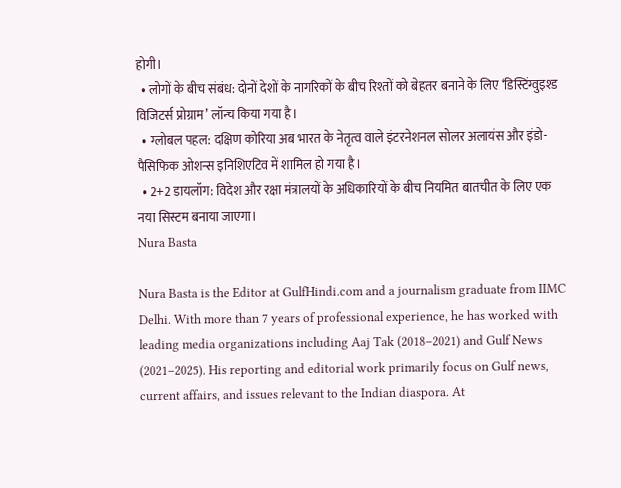होगी।
  • लोगों के बीच संबंध: दोनों देशों के नागरिकों के बीच रिश्तों को बेहतर बनाने के लिए ‘डिस्टिंग्वुइश्ड विजिटर्स प्रोग्राम’ लॉन्च किया गया है।
  • ग्लोबल पहल: दक्षिण कोरिया अब भारत के नेतृत्व वाले इंटरनेशनल सोलर अलायंस और इंडो-पैसिफिक ओशन्स इनिशिएटिव में शामिल हो गया है।
  • 2+2 डायलॉग: विदेश और रक्षा मंत्रालयों के अधिकारियों के बीच नियमित बातचीत के लिए एक नया सिस्टम बनाया जाएगा।
Nura Basta

Nura Basta is the Editor at GulfHindi.com and a journalism graduate from IIMC Delhi. With more than 7 years of professional experience, he has worked with leading media organizations including Aaj Tak (2018–2021) and Gulf News (2021–2025). His reporting and editorial work primarily focus on Gulf news, current affairs, and issues relevant to the Indian diaspora. At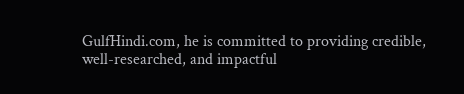GulfHindi.com, he is committed to providing credible, well-researched, and impactful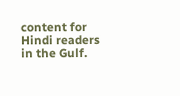content for Hindi readers in the Gulf.